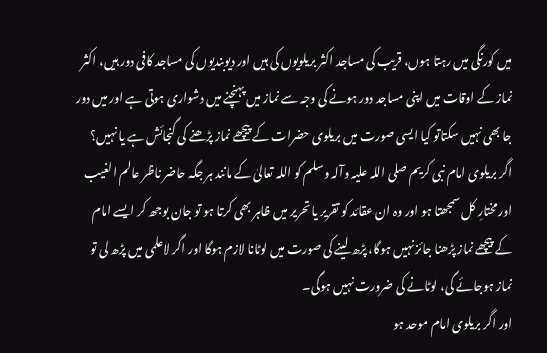میں کورنگی میں رہتا ہوں، قریب کی مساجد اکثر بریلویوں کی ہیں اور دیوبندیوں کی مساجد کافی دور ہیں، اکثر نماز کے اوقات میں اپنی مساجد دور ہونے کی وجہ سے نماز میں پہنچنے میں دشواری ہوتی ہے اور میں دور جا بھی نہیں سکتاتو کیا ایسی صورت میں بریلوی حضرات کے پیچھے نماز پڑھنے کی گنجائش ہے یا نہیں؟
اگر بریلوی امام نبی کریم صلی اللہ علیہ وآلہ وسلم کو اللہ تعالیٰ کے مانند ہر جگہ حاضر ناظر عالم الغیب اور مختارِ کل سمجھتا ہو اور وہ ان عقائد کو تقریر یا تحریر میں ظاہر بھی کرتا ہو تو جان بوجھ کر ایسے امام کے پیچھے نماز پڑھنا جائز نہیں ہوگا، پڑھ لینے کی صورت میں لوٹانا لازم ہوگا اور اگر لاعلمی میں پڑھ لی تو نماز ہوجائے گی، لوٹانے کی ضرورت نہیں ہوگی۔
اور اگر بریلوی امام موحد ہو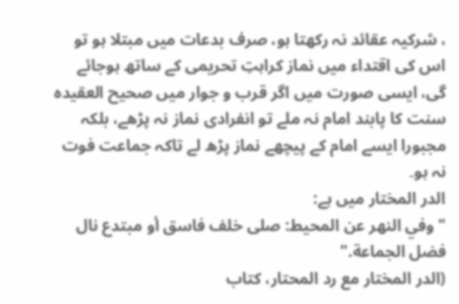، شرکیہ عقائد نہ رکھتا ہو، صرف بدعات میں مبتلا ہو تو اس کی اقتداء میں نماز کراہتِ تحریمی کے ساتھ ہوجائے گی، ایسی صورت میں اگر قرب و جوار میں صحیح العقیدہ سنت کا پابند امام نہ ملے تو انفرادی نماز نہ پڑھے، بلکہ مجبورا ایسے امام کے پیچھے نماز پڑھ لے تاکہ جماعت فوت نہ ہو۔
الدر المختار میں ہے:
"وفي النهر عن المحيط: صلى خلف فاسق أو مبتدع نال فضل الجماعة."
(الدر المختار مع رد المحتار، کتاب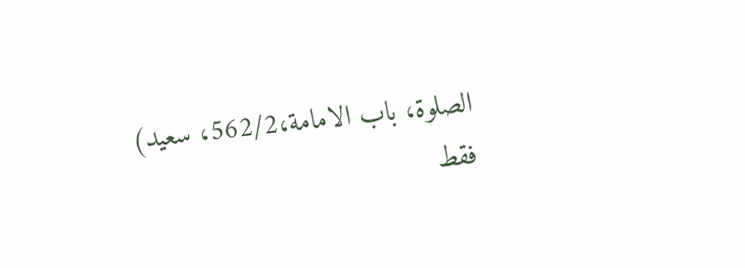الصلوة، باب الامامة،562/2، سعيد)
فقط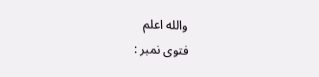والله اعلم
فتوی نمبر :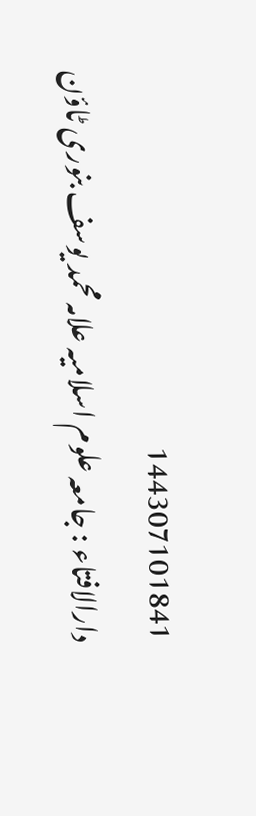144307101841
دارالافتاء : جامعہ علوم اسلامیہ علامہ محمد یوسف بنوری ٹاؤن